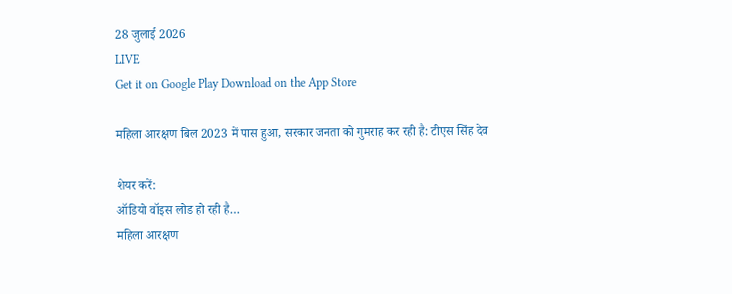28 जुलाई 2026
LIVE
Get it on Google Play Download on the App Store

महिला आरक्षण बिल 2023 में पास हुआ, सरकार जनता को गुमराह कर रही है: टीएस सिंह देव

शेयर करें:
ऑडियो वॉइस लोड हो रही है…
महिला आरक्षण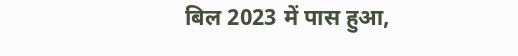बिल 2023 में पास हुआ,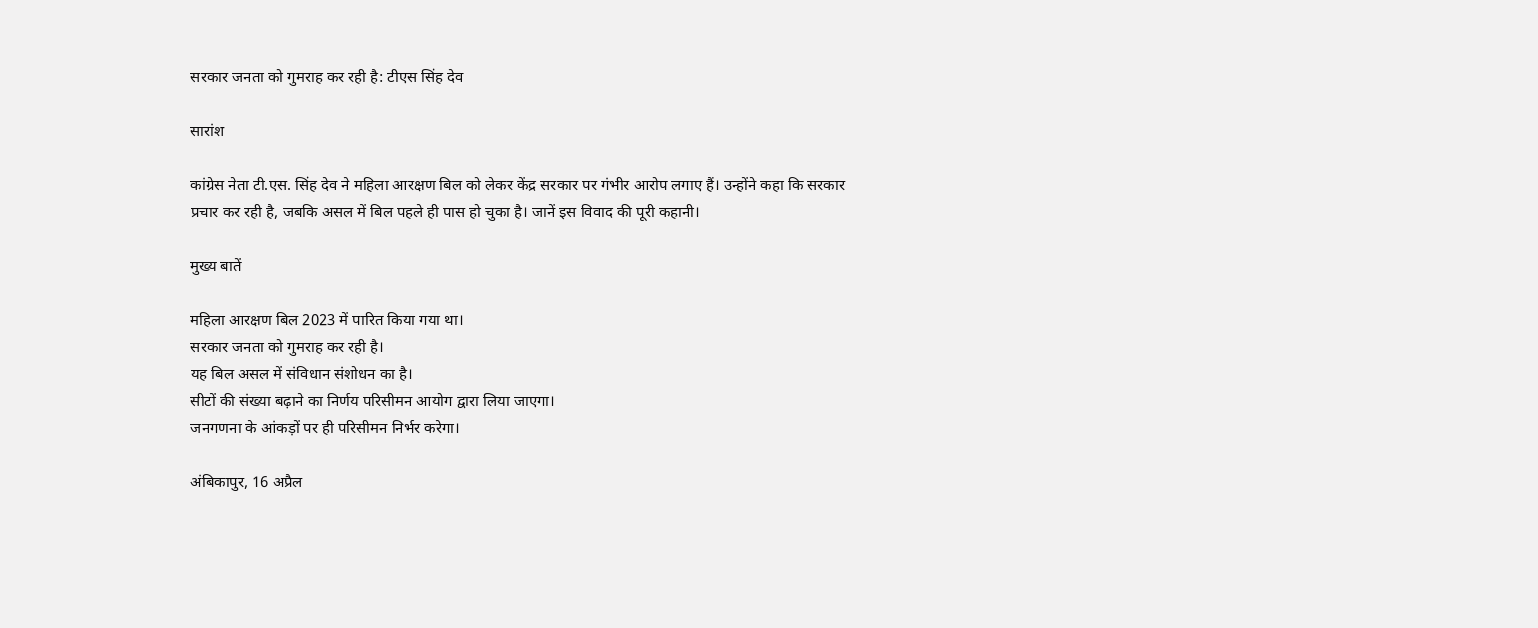सरकार जनता को गुमराह कर रही है: टीएस सिंह देव

सारांश

कांग्रेस नेता टी.एस. सिंह देव ने महिला आरक्षण बिल को लेकर केंद्र सरकार पर गंभीर आरोप लगाए हैं। उन्होंने कहा कि सरकार प्रचार कर रही है, जबकि असल में बिल पहले ही पास हो चुका है। जानें इस विवाद की पूरी कहानी।

मुख्य बातें

महिला आरक्षण बिल 2023 में पारित किया गया था।
सरकार जनता को गुमराह कर रही है।
यह बिल असल में संविधान संशोधन का है।
सीटों की संख्या बढ़ाने का निर्णय परिसीमन आयोग द्वारा लिया जाएगा।
जनगणना के आंकड़ों पर ही परिसीमन निर्भर करेगा।

अंबिकापुर, 16 अप्रैल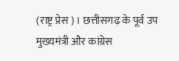(राष्ट्र प्रेस)। छत्तीसगढ़ के पूर्व उप मुख्यमंत्री और कांग्रेस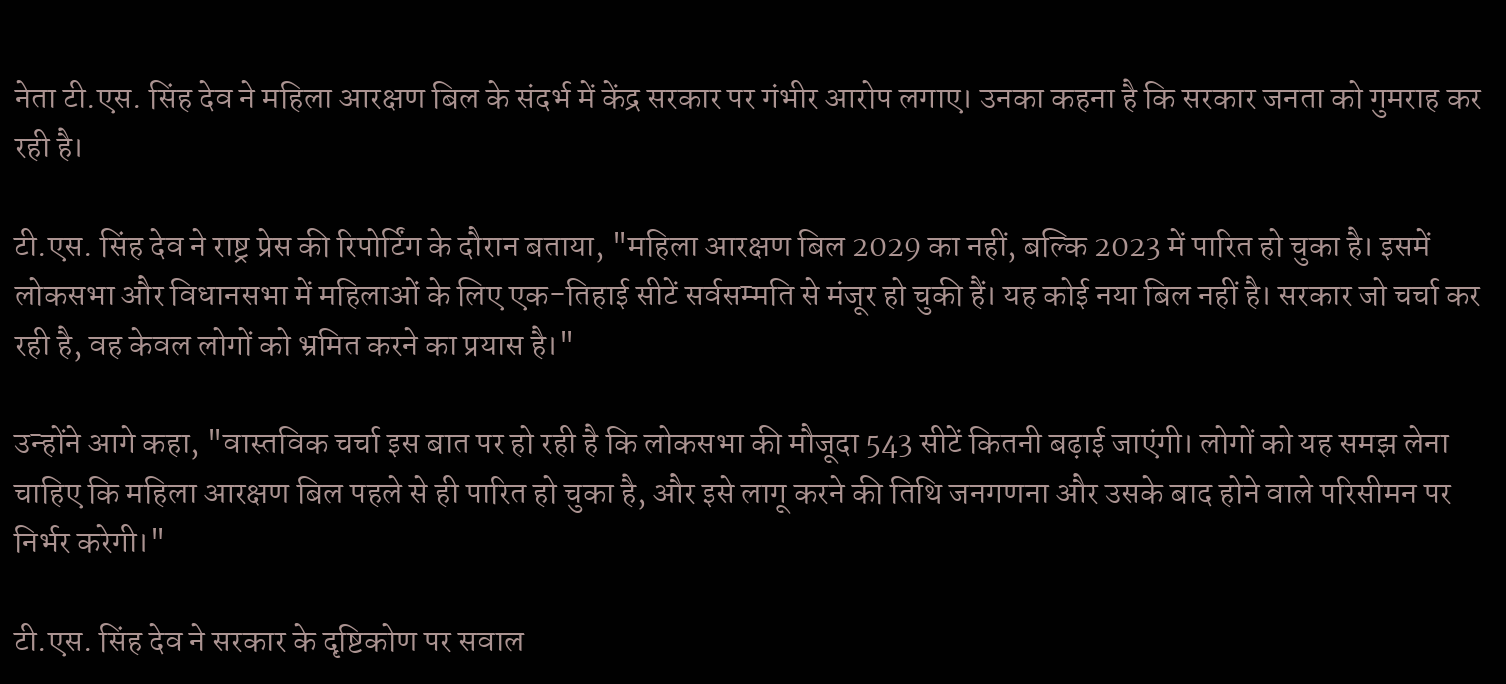नेता टी.एस. सिंह देव ने महिला आरक्षण बिल के संदर्भ में केंद्र सरकार पर गंभीर आरोप लगाए। उनका कहना है कि सरकार जनता को गुमराह कर रही है।

टी.एस. सिंह देव ने राष्ट्र प्रेस की रिपोर्टिंग के दौरान बताया, "महिला आरक्षण बिल 2029 का नहीं, बल्कि 2023 में पारित हो चुका है। इसमें लोकसभा और विधानसभा में महिलाओं के लिए एक-तिहाई सीटें सर्वसम्मति से मंजूर हो चुकी हैं। यह कोई नया बिल नहीं है। सरकार जो चर्चा कर रही है, वह केवल लोगों को भ्रमित करने का प्रयास है।"

उन्होंने आगे कहा, "वास्तविक चर्चा इस बात पर हो रही है कि लोकसभा की मौजूदा 543 सीटें कितनी बढ़ाई जाएंगी। लोगों को यह समझ लेना चाहिए कि महिला आरक्षण बिल पहले से ही पारित हो चुका है, और इसे लागू करने की तिथि जनगणना और उसके बाद होने वाले परिसीमन पर निर्भर करेगी।"

टी.एस. सिंह देव ने सरकार के दृष्टिकोण पर सवाल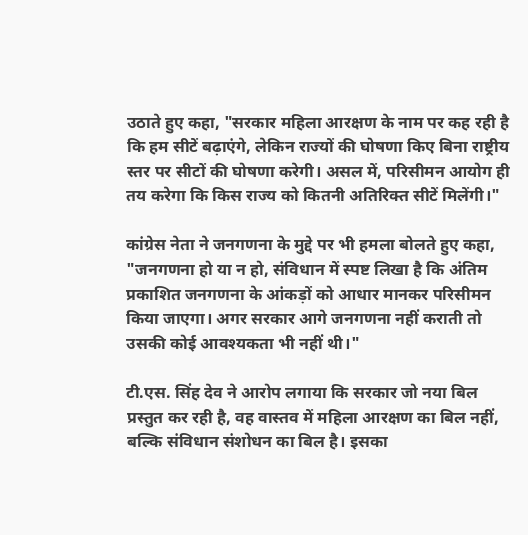उठाते हुए कहा, "सरकार महिला आरक्षण के नाम पर कह रही है कि हम सीटें बढ़ाएंगे, लेकिन राज्यों की घोषणा किए बिना राष्ट्रीय स्तर पर सीटों की घोषणा करेगी। असल में, परिसीमन आयोग ही तय करेगा कि किस राज्य को कितनी अतिरिक्त सीटें मिलेंगी।"

कांग्रेस नेता ने जनगणना के मुद्दे पर भी हमला बोलते हुए कहा, "जनगणना हो या न हो, संविधान में स्पष्ट लिखा है कि अंतिम प्रकाशित जनगणना के आंकड़ों को आधार मानकर परिसीमन किया जाएगा। अगर सरकार आगे जनगणना नहीं कराती तो उसकी कोई आवश्यकता भी नहीं थी।"

टी.एस. सिंह देव ने आरोप लगाया कि सरकार जो नया बिल प्रस्तुत कर रही है, वह वास्तव में महिला आरक्षण का बिल नहीं, बल्कि संविधान संशोधन का बिल है। इसका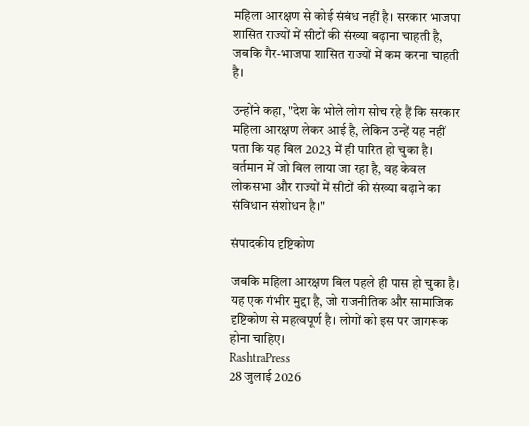महिला आरक्षण से कोई संबंध नहीं है। सरकार भाजपा शासित राज्यों में सीटों की संख्या बढ़ाना चाहती है, जबकि गैर-भाजपा शासित राज्यों में कम करना चाहती है।

उन्होंने कहा, "देश के भोले लोग सोच रहे हैं कि सरकार महिला आरक्षण लेकर आई है, लेकिन उन्हें यह नहीं पता कि यह बिल 2023 में ही पारित हो चुका है। वर्तमान में जो बिल लाया जा रहा है, वह केवल लोकसभा और राज्यों में सीटों की संख्या बढ़ाने का संविधान संशोधन है।"

संपादकीय दृष्टिकोण

जबकि महिला आरक्षण बिल पहले ही पास हो चुका है। यह एक गंभीर मुद्दा है, जो राजनीतिक और सामाजिक दृष्टिकोण से महत्वपूर्ण है। लोगों को इस पर जागरूक होना चाहिए।
RashtraPress
28 जुलाई 2026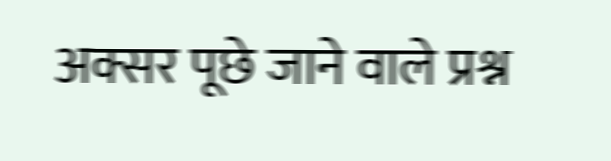अक्सर पूछे जाने वाले प्रश्न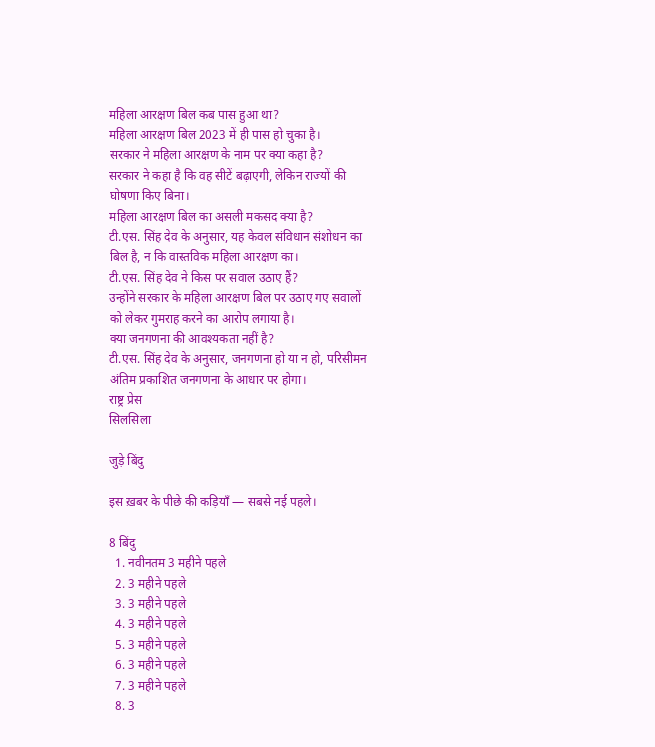महिला आरक्षण बिल कब पास हुआ था?
महिला आरक्षण बिल 2023 में ही पास हो चुका है।
सरकार ने महिला आरक्षण के नाम पर क्या कहा है?
सरकार ने कहा है कि वह सीटें बढ़ाएगी, लेकिन राज्यों की घोषणा किए बिना।
महिला आरक्षण बिल का असली मकसद क्या है?
टी.एस. सिंह देव के अनुसार, यह केवल संविधान संशोधन का बिल है, न कि वास्तविक महिला आरक्षण का।
टी.एस. सिंह देव ने किस पर सवाल उठाए हैं?
उन्होंने सरकार के महिला आरक्षण बिल पर उठाए गए सवालों को लेकर गुमराह करने का आरोप लगाया है।
क्या जनगणना की आवश्यकता नहीं है?
टी.एस. सिंह देव के अनुसार, जनगणना हो या न हो, परिसीमन अंतिम प्रकाशित जनगणना के आधार पर होगा।
राष्ट्र प्रेस
सिलसिला

जुड़े बिंदु

इस ख़बर के पीछे की कड़ियाँ — सबसे नई पहले।

8 बिंदु
  1. नवीनतम 3 महीने पहले
  2. 3 महीने पहले
  3. 3 महीने पहले
  4. 3 महीने पहले
  5. 3 महीने पहले
  6. 3 महीने पहले
  7. 3 महीने पहले
  8. 3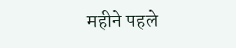महीने पहले